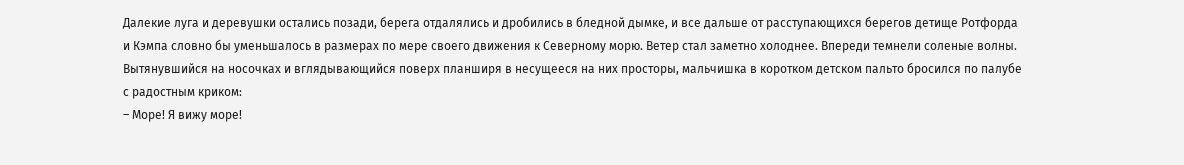Далекие луга и деревушки остались позади, берега отдалялись и дробились в бледной дымке, и все дальше от расступающихся берегов детище Ротфорда и Кэмпа словно бы уменьшалось в размерах по мере своего движения к Северному морю. Ветер стал заметно холоднее. Впереди темнели соленые волны.
Вытянувшийся на носочках и вглядывающийся поверх планширя в несущееся на них просторы, мальчишка в коротком детском пальто бросился по палубе с радостным криком:
– Море! Я вижу море!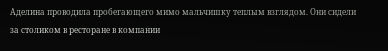Аделина проводила пробегающего мимо мальчишку теплым взглядом. Они сидели за столиком в ресторане в компании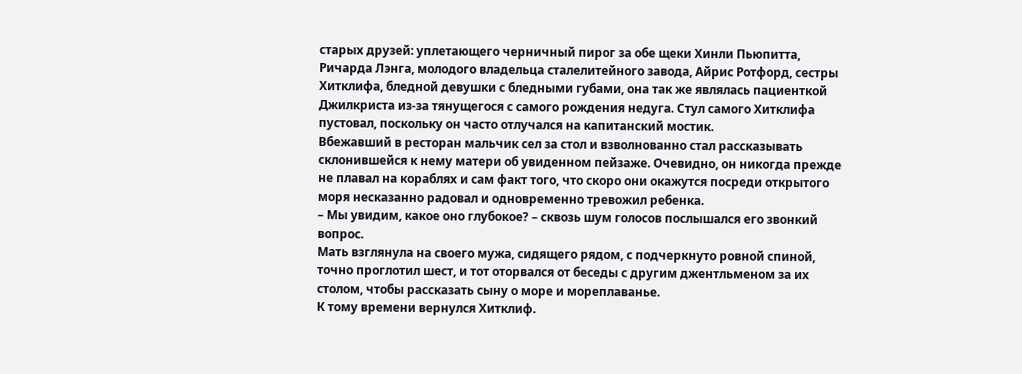старых друзей: уплетающего черничный пирог за обе щеки Хинли Пьюпитта, Ричарда Лэнга, молодого владельца сталелитейного завода, Айрис Ротфорд, сестры Хитклифа, бледной девушки с бледными губами, она так же являлась пациенткой Джилкриста из-за тянущегося с самого рождения недуга. Стул самого Хитклифа пустовал, поскольку он часто отлучался на капитанский мостик.
Вбежавший в ресторан мальчик сел за стол и взволнованно стал рассказывать склонившейся к нему матери об увиденном пейзаже. Очевидно, он никогда прежде не плавал на кораблях и сам факт того, что скоро они окажутся посреди открытого моря несказанно радовал и одновременно тревожил ребенка.
– Мы увидим, какое оно глубокое? – сквозь шум голосов послышался его звонкий вопрос.
Мать взглянула на своего мужа, сидящего рядом, с подчеркнуто ровной спиной, точно проглотил шест, и тот оторвался от беседы с другим джентльменом за их столом, чтобы рассказать сыну о море и мореплаванье.
К тому времени вернулся Хитклиф.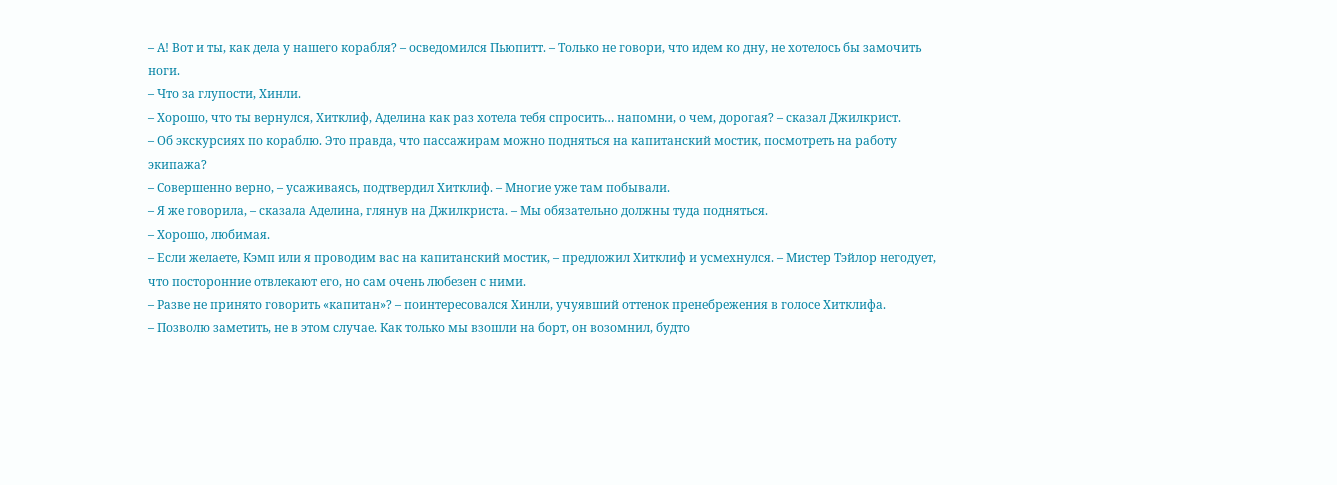– А! Вот и ты, как дела у нашего корабля? – осведомился Пьюпитт. – Только не говори, что идем ко дну, не хотелось бы замочить ноги.
– Что за глупости, Хинли.
– Хорошо, что ты вернулся, Хитклиф, Аделина как раз хотела тебя спросить… напомни, о чем, дорогая? – сказал Джилкрист.
– Об экскурсиях по кораблю. Это правда, что пассажирам можно подняться на капитанский мостик, посмотреть на работу экипажа?
– Совершенно верно, – усаживаясь, подтвердил Хитклиф. – Многие уже там побывали.
– Я же говорила, – сказала Аделина, глянув на Джилкриста. – Мы обязательно должны туда подняться.
– Хорошо, любимая.
– Если желаете, Кэмп или я проводим вас на капитанский мостик, – предложил Хитклиф и усмехнулся. – Мистер Тэйлор негодует, что посторонние отвлекают его, но сам очень любезен с ними.
– Разве не принято говорить «капитан»? – поинтересовался Хинли, учуявший оттенок пренебрежения в голосе Хитклифа.
– Позволю заметить, не в этом случае. Как только мы взошли на борт, он возомнил, будто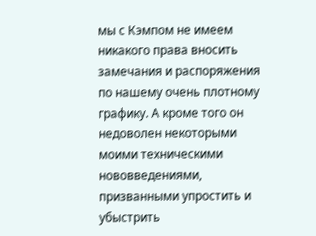мы с Кэмпом не имеем никакого права вносить замечания и распоряжения по нашему очень плотному графику. А кроме того он недоволен некоторыми моими техническими нововведениями, призванными упростить и убыстрить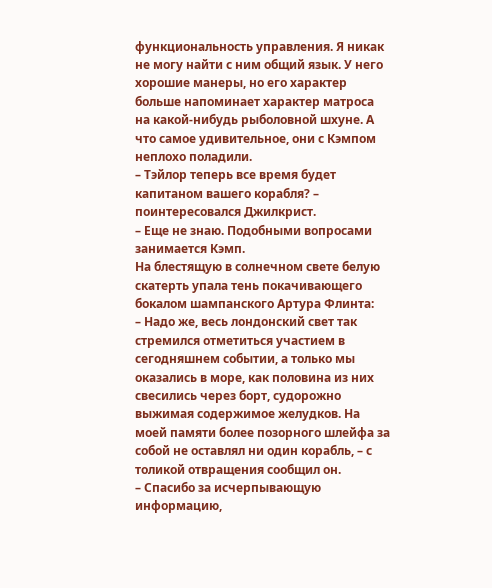функциональность управления. Я никак не могу найти с ним общий язык. У него хорошие манеры, но его характер больше напоминает характер матроса на какой-нибудь рыболовной шхуне. А что самое удивительное, они с Кэмпом неплохо поладили.
– Тэйлор теперь все время будет капитаном вашего корабля? – поинтересовался Джилкрист.
– Еще не знаю. Подобными вопросами занимается Кэмп.
На блестящую в солнечном свете белую скатерть упала тень покачивающего бокалом шампанского Артура Флинта:
– Надо же, весь лондонский свет так стремился отметиться участием в сегодняшнем событии, а только мы оказались в море, как половина из них свесились через борт, судорожно выжимая содержимое желудков. На моей памяти более позорного шлейфа за собой не оставлял ни один корабль, – с толикой отвращения сообщил он.
– Спасибо за исчерпывающую информацию,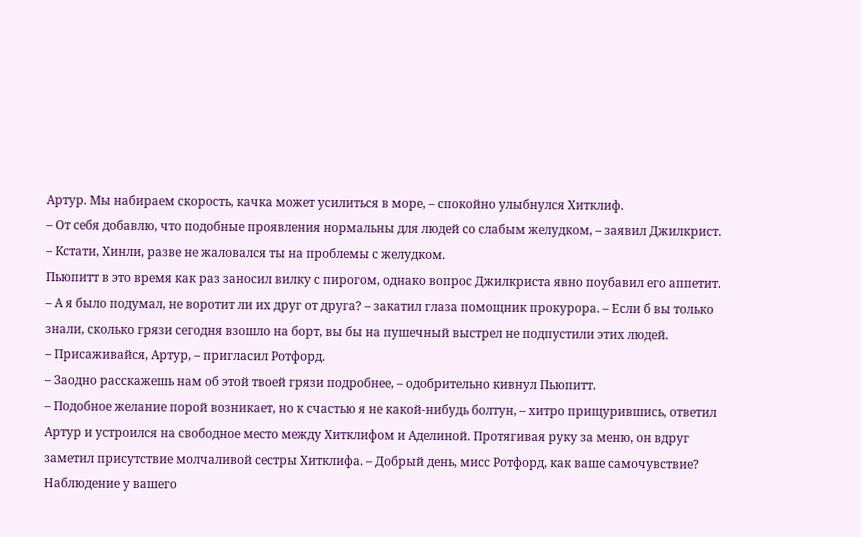Артур. Мы набираем скорость, качка может усилиться в море, – спокойно улыбнулся Хитклиф.
– От себя добавлю, что подобные проявления нормальны для людей со слабым желудком, – заявил Джилкрист. – Кстати, Хинли, разве не жаловался ты на проблемы с желудком.
Пьюпитт в это время как раз заносил вилку с пирогом, однако вопрос Джилкриста явно поубавил его аппетит.
– А я было подумал, не воротит ли их друг от друга? – закатил глаза помощник прокурора. – Если б вы только знали, сколько грязи сегодня взошло на борт, вы бы на пушечный выстрел не подпустили этих людей.
– Присаживайся, Артур, – пригласил Ротфорд.
– Заодно расскажешь нам об этой твоей грязи подробнее, – одобрительно кивнул Пьюпитт.
– Подобное желание порой возникает, но к счастью я не какой-нибудь болтун, – хитро прищурившись, ответил Артур и устроился на свободное место между Хитклифом и Аделиной. Протягивая руку за меню, он вдруг заметил присутствие молчаливой сестры Хитклифа. – Добрый день, мисс Ротфорд, как ваше самочувствие? Наблюдение у вашего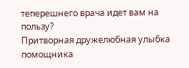теперешнего врача идет вам на пользу?
Притворная дружелюбная улыбка помощника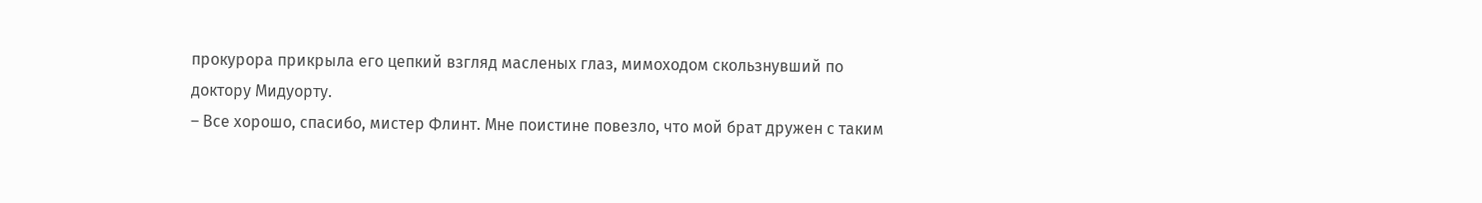прокурора прикрыла его цепкий взгляд масленых глаз, мимоходом скользнувший по доктору Мидуорту.
– Все хорошо, спасибо, мистер Флинт. Мне поистине повезло, что мой брат дружен с таким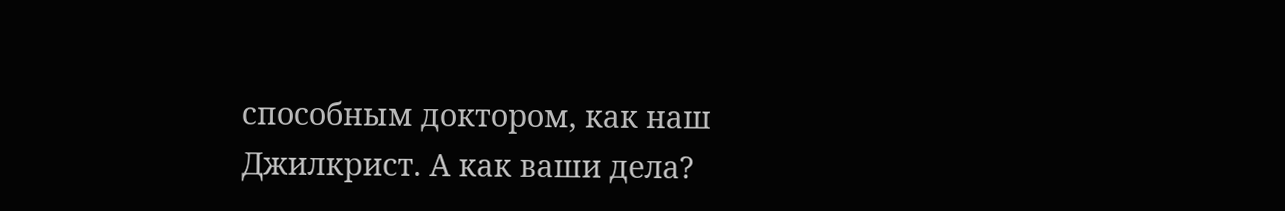способным доктором, как наш Джилкрист. А как ваши дела?